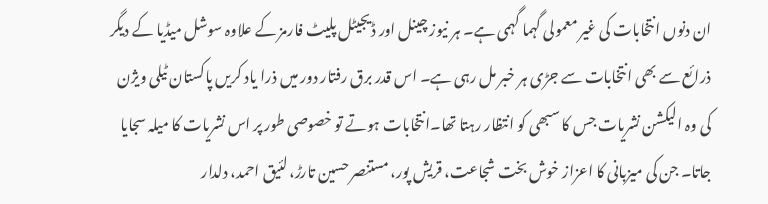ان دنوں انتخابات کی غیر معمولی گہما گہمی ہے۔ ہر نیوز چینل اور ڈیجیٹل پلیٹ فارمز کے علاوہ سوشل میڈیا کے دیگر ذرائع سے بھی انتخابات سے جڑی ہر خبر مل رہی ہے۔ اس قدر برق رفتار دور میں ذرا یاد کریں پاکستان ٹیلی ویژن کی وہ الیکشن نشریات جس کا سبھی کو انتظار رہتا تھا۔انتخابات ہوتے تو خصوصی طور پر اس نشریات کا میلہ سجایا جاتا۔ جن کی میزبانی کا اعزاز خوش بخت شجاعت، قریش پور، مستنصر حسین تارڑ، لئیق احمد، دلدار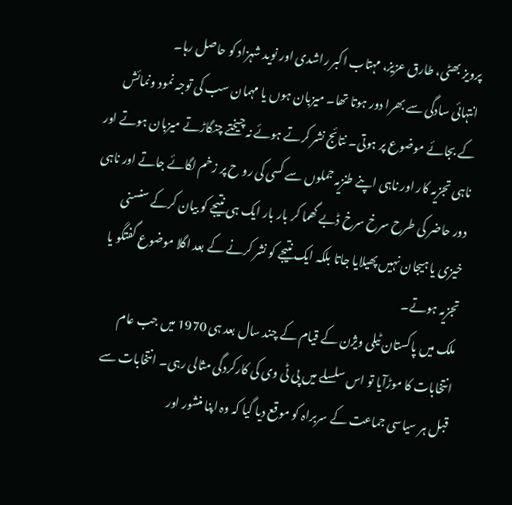پرویز بھٹی، طارق عزیز، مہتاب اکبر راشدی اور نوید شہزاد کو حاصل رہا۔
انتہائی سادگی سے بھرا دور ہوتا تھا۔ میزبان ہوں یا مہمان سب کی توجہ نمود ونمائش کے بجائے موضوع پر ہوتی۔ نتائج نشر کرتے ہوئے نہ چیختے چنگاڑتے میزبان ہوتے اور ناہی تجزیہ کار اور ناہی اپنے طنزیہ جملوں سے کسی کی رو ح پر زخم لگائے جاتے اور ناہی دور حاضر کی طرح سرخ سرخ ڈبے گھما کر بار بار ایک ہی نتیجے کو بیان کرکے سنسنی خیزی یا ہیجان نہیں پھیلایا جاتا بلکہ ایک نتیجے کو نشر کرنے کے بعد اگلا موضوع گفتگو یا تجزیہ ہوتے۔
ملک میں پاکستان ٹیلی ویژن کے قیام کے چند سال بعد ہی 1970 میں جب عام انتخابات کا موڑآیا تو اس سلسلے میں پی ٹی وی کی کارکردگی مثالی رہی۔ انتخابات سے قبل ہر سیاسی جماعت کے سربراہ کو موقع دیا گیا کہ وہ اپنا منشور اور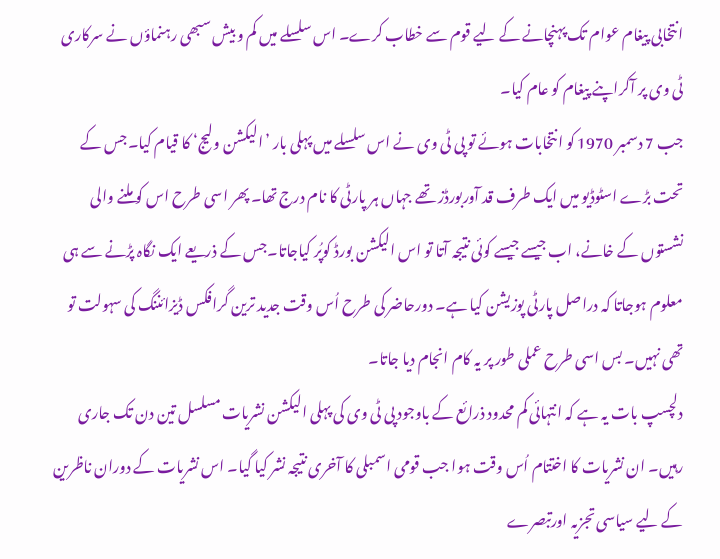انتخابی پیغام عوام تک پہنچانے کے لیے قوم سے خطاب کرے۔ اس سلسلے میں کم و بیش سبھی رہنماؤں نے سرکاری ٹی وی پر آکراپنے پیغام کو عام کیا۔
جب 7 دسمبر 1970 کو انتخابات ہوئے تو پی ٹی وی نے اس سلسلے میں پہلی بار ’الیکشن ولیج‘ کا قیام کیا۔جس کے تحت بڑے اسٹوڈیو میں ایک طرف قد آوربورڈز تھے جہاں ہر پارٹی کا نام درج تھا۔ پھر اسی طرح اس کو ملنے والی نشستوں کے خانے، اب جیسے جیسے کوئی نتیجہ آتا تو اس الیکشن بورڈ کوپُر کیاجاتا۔جس کے ذریعے ایک نگاہ پڑنے سے ہی معلوم ہوجاتا کہ دراصل پارٹی پوزیشن کیا ہے۔ دورحاضر کی طرح اُس وقت جدید ترین گرافکس ڈیزائننگ کی سہولت تو تھی نہیں۔ بس اسی طرح عملی طور پر یہ کام انجام دیا جاتا۔
دلچسپ بات یہ ہے کہ انتہائی کم محدود ذرائع کے باوجود پی ٹی وی کی پہلی الیکشن نشریات مسلسل تین دن تک جاری رہیں۔ ان نشریات کا اختتام اُس وقت ہوا جب قومی اسمبلی کا آخری نتیجہ نشر کیا گیا۔ اس نشریات کے دوران ناظرین کے لیے سیاسی تجزیہ اورتبصرے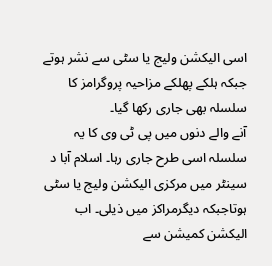اسی الیکشن ولیج یا سٹی سے نشر ہوتے جبکہ ہلکے پھلکے مزاحیہ پروگرامز کا سلسلہ بھی جاری رکھا گیا۔
آنے والے دنوں میں پی ٹی وی کا یہ سلسلہ اسی طرح جاری رہا۔ اسلام آبا د سینٹر میں مرکزی الیکشن ولیج یا سٹی ہوتاجبکہ دیگرمراکز میں ذیلی۔ اب الیکشن کمیشن سے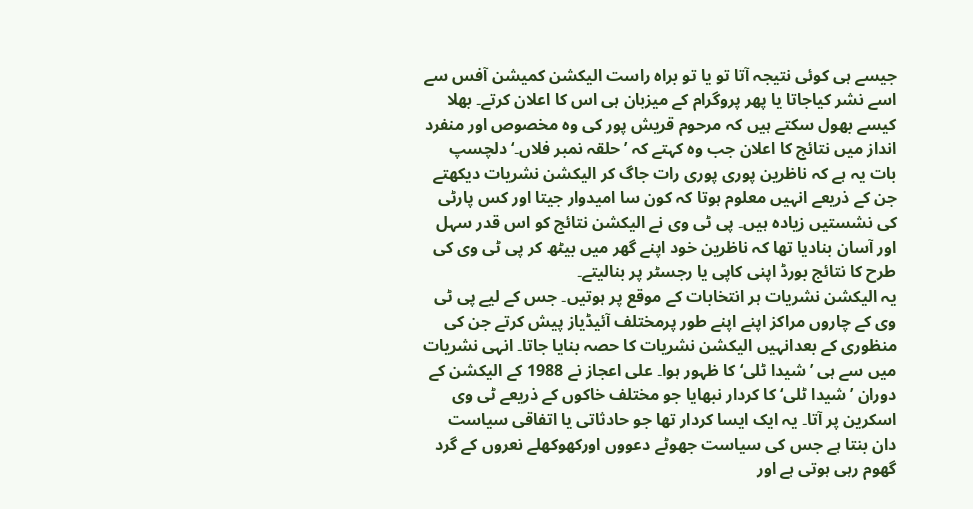جیسے ہی کوئی نتیجہ آتا تو یا تو براہ راست الیکشن کمیشن آفس سے اسے نشر کیاجاتا یا پھر پروگرام کے میزبان ہی اس کا اعلان کرتے۔ بھلا کیسے بھول سکتے ہیں کہ مرحوم قریش پور کی وہ مخصوص اور منفرد انداز میں نتائج کا اعلان جب وہ کہتے کہ ’حلقہ نمبر فلاں۔‘ دلچسپ بات یہ ہے کہ ناظرین پوری پوری رات جاگ کر الیکشن نشریات دیکھتے جن کے ذریعے انہیں معلوم ہوتا کہ کون سا امیدوار جیتا اور کس پارٹی کی نشستیں زیادہ ہیں۔ پی ٹی وی نے الیکشن نتائج کو اس قدر سہل اور آسان بنادیا تھا کہ ناظرین خود اپنے گھر میں بیٹھ کر پی ٹی وی کی طرح کا نتائج بورڈ اپنی کاپی یا رجسٹر پر بنالیتے۔
یہ الیکشن نشریات ہر انتخابات کے موقع پر ہوتیں۔ جس کے لیے پی ٹی وی کے چاروں مراکز اپنے اپنے طور پرمختلف آئیڈیاز پیش کرتے جن کی منظوری کے بعدانہیں الیکشن نشریات کا حصہ بنایا جاتا۔ انہی نشریات میں سے ہی ’شیدا ٹلی‘ کا ظہور ہوا۔ علی اعجاز نے 1988 کے الیکشن کے دوران ’شیدا ٹلی‘ کا کردار نبھایا جو مختلف خاکوں کے ذریعے ٹی وی اسکرین پر آتا۔ یہ ایک ایسا کردار تھا جو حادثاتی یا اتفاقی سیاست دان بنتا ہے جس کی سیاست جھوٹے دعووں اورکھوکھلے نعروں کے گرد گھوم رہی ہوتی ہے اور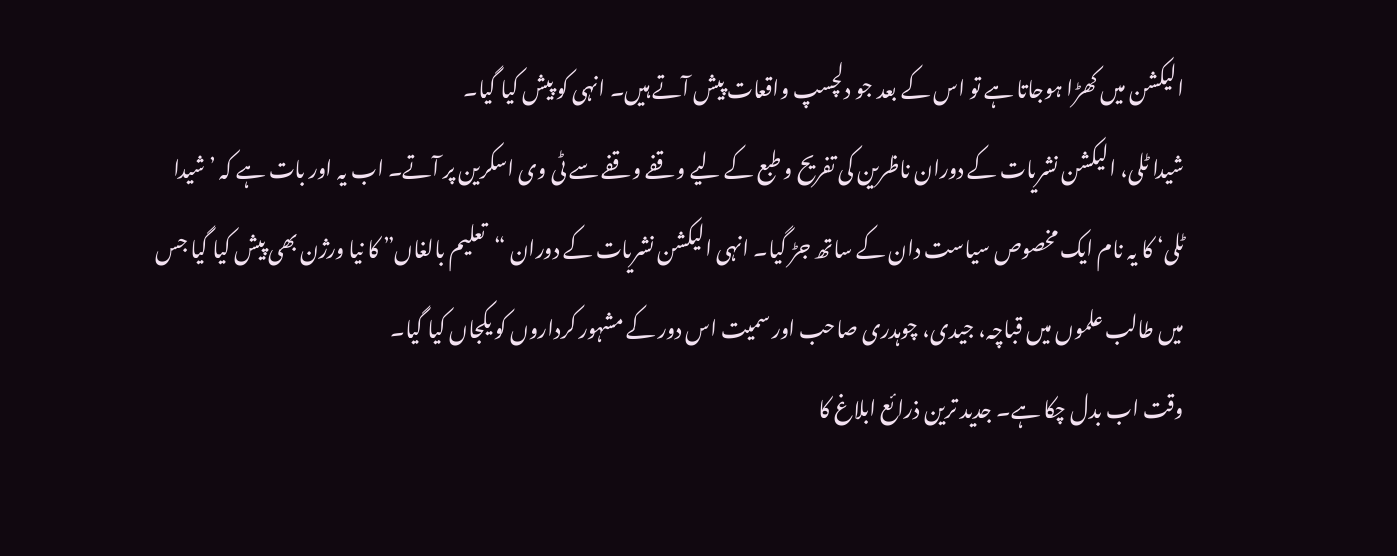الیکشن میں کھڑا ہوجاتا ہے تو اس کے بعد جو دلچسپ واقعات پیش آتے ہیں۔ انہی کو پیش کیا گیا۔
شیدا ٹلی، الیکشن نشریات کے دوران ناظرین کی تفریح و طبع کے لیے وقفے وقفے سے ٹی وی اسکرین پر آتے۔ اب یہ اور بات ہے کہ ’شیدا ٹلی‘ کا یہ نام ایک مخصوص سیاست دان کے ساتھ جڑ گیا۔ انہی الیکشن نشریات کے دوران “تعلیم بالغاں” کا نیا ورژن بھی پیش کیا گیا جس میں طالب علموں میں قباچہ، جیدی، چوہدری صاحب اور سمیت اس دور کے مشہور کرداروں کو یکجاں کیا گیا۔
وقت اب بدل چکا ہے۔ جدید ترین ذرائع ابلاغ کا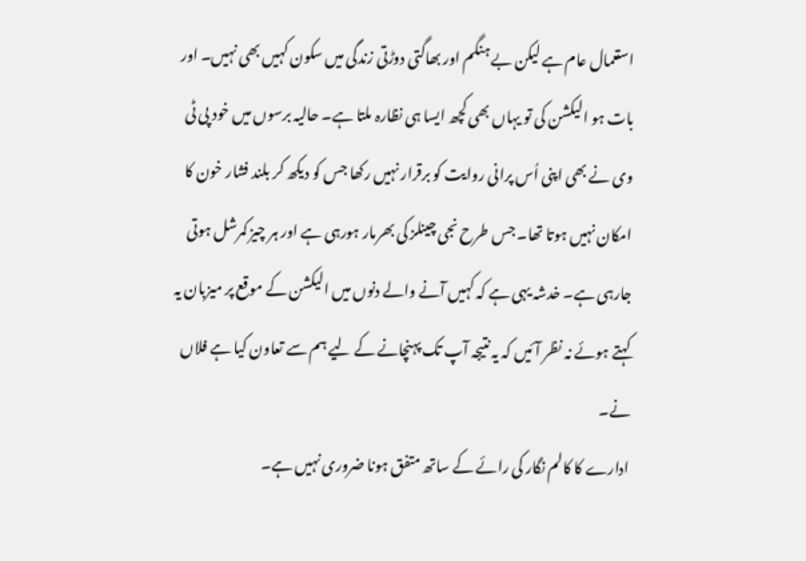استعمال عام ہے لیکن بے ہنگم اور بھاگتی دوڑتی زندگی میں سکون کہیں بھی نہیں۔ اور بات ہو الیکشن کی تو یہاں بھی کچھ ایسا ہی نظارہ ملتا ہے۔ حالیہ برسوں میں خود پی ٹی وی نے بھی اپنی اُس پرانی روایت کو برقرار نہیں رکھا جس کو دیکھ کر بلند فشار خون کا امکان نہیں ہوتا تھا۔ جس طرح نجی چینلز کی بھرمار ہورہی ہے اور ہر چیز کمرشل ہوتی جارہی ہے۔ خدشہ یہی ہے کہ کہیں آنے والے دنوں میں الیکشن کے موقع پر میزبان یہ کہتے ہوئے نہ نظر آئیں کہ یہ نتیجہ آپ تک پہنچانے کے لیے ہم سے تعاون کیا ہے فلاں نے۔
ادارے کا کالم نگار کی رائے کے ساتھ متفق ہونا ضروری نہیں ہے۔